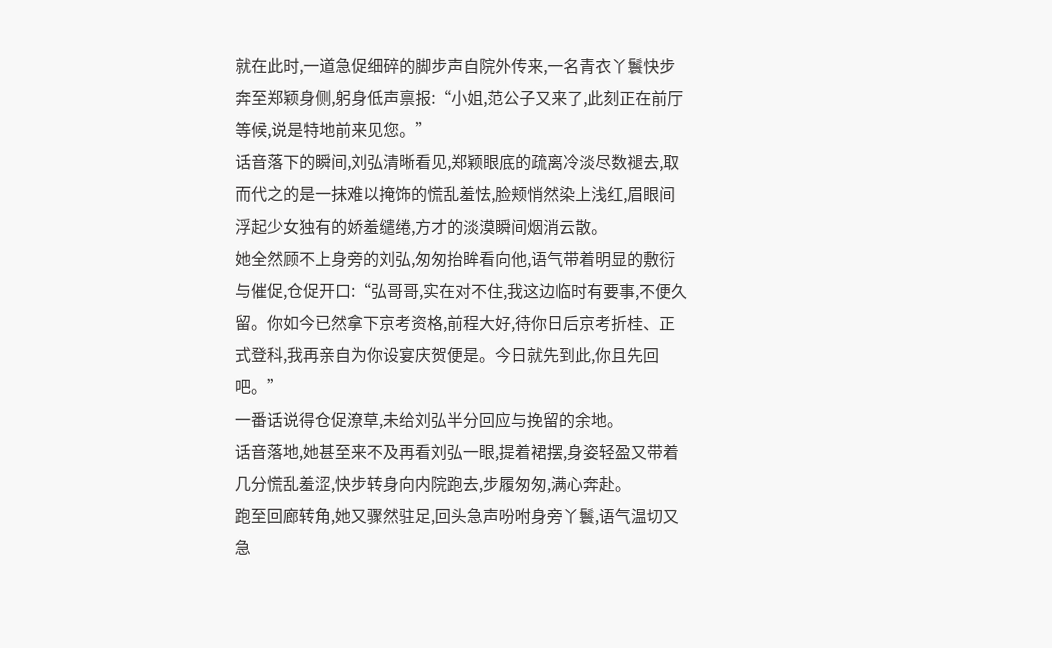就在此时,一道急促细碎的脚步声自院外传来,一名青衣丫鬟快步奔至郑颖身侧,躬身低声禀报:“小姐,范公子又来了,此刻正在前厅等候,说是特地前来见您。”
话音落下的瞬间,刘弘清晰看见,郑颖眼底的疏离冷淡尽数褪去,取而代之的是一抹难以掩饰的慌乱羞怯,脸颊悄然染上浅红,眉眼间浮起少女独有的娇羞缱绻,方才的淡漠瞬间烟消云散。
她全然顾不上身旁的刘弘,匆匆抬眸看向他,语气带着明显的敷衍与催促,仓促开口:“弘哥哥,实在对不住,我这边临时有要事,不便久留。你如今已然拿下京考资格,前程大好,待你日后京考折桂、正式登科,我再亲自为你设宴庆贺便是。今日就先到此,你且先回吧。”
一番话说得仓促潦草,未给刘弘半分回应与挽留的余地。
话音落地,她甚至来不及再看刘弘一眼,提着裙摆,身姿轻盈又带着几分慌乱羞涩,快步转身向内院跑去,步履匆匆,满心奔赴。
跑至回廊转角,她又骤然驻足,回头急声吩咐身旁丫鬟,语气温切又急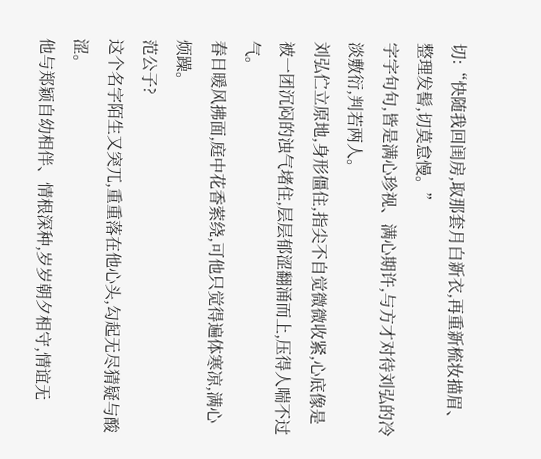切:“快随我回闺房,取那套月白新衣,再重新梳妆描眉、整理发髻,切莫怠慢。”
字字句句,皆是满心珍视、满心期许,与方才对待刘弘的冷淡敷衍,判若两人。
刘弘伫立原地,身形僵住,指尖不自觉微微收紧,心底像是被一团沉闷的浊气堵住,层层郁涩翻涌而上,压得人喘不过气。
春日暖风拂面,庭中花香萦绕,可他只觉得遍体寒凉,满心烦躁。
范公子?
这个名字陌生又突兀,重重落在他心头,勾起无尽猜疑与酸涩。
他与郑颖自幼相伴、情根深种,岁岁朝夕相守,情谊无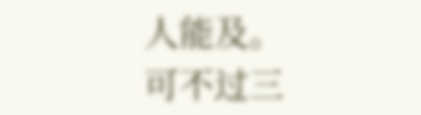人能及。
可不过三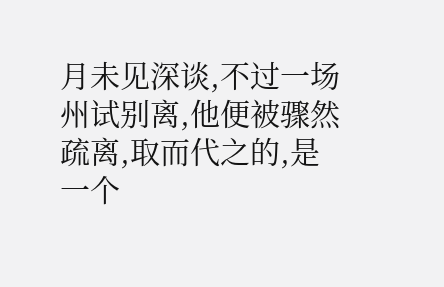月未见深谈,不过一场州试别离,他便被骤然疏离,取而代之的,是一个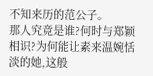不知来历的范公子。
那人究竟是谁?何时与郑颖相识?为何能让素来温婉恬淡的她,这般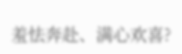羞怯奔赴、满心欢喜?